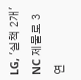LG, '실책 2개' NC 제물로 3연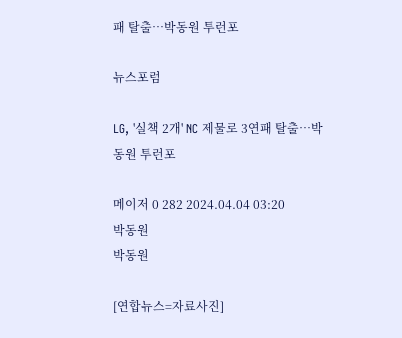패 탈출…박동원 투런포

뉴스포럼

LG, '실책 2개' NC 제물로 3연패 탈출…박동원 투런포

메이저 0 282 2024.04.04 03:20
박동원
박동원

[연합뉴스=자료사진]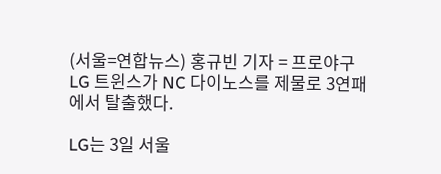(서울=연합뉴스) 홍규빈 기자 = 프로야구 LG 트윈스가 NC 다이노스를 제물로 3연패에서 탈출했다.

LG는 3일 서울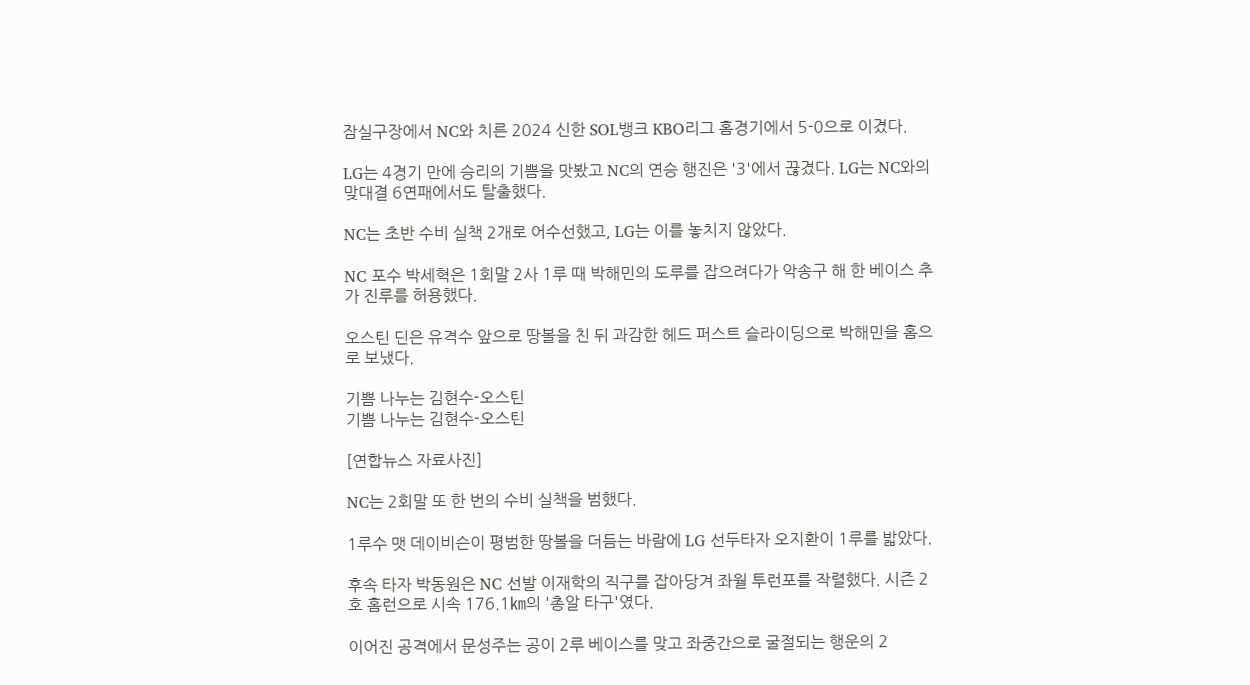잠실구장에서 NC와 치른 2024 신한 SOL뱅크 KBO리그 홈경기에서 5-0으로 이겼다.

LG는 4경기 만에 승리의 기쁨을 맛봤고 NC의 연승 행진은 '3'에서 끊겼다. LG는 NC와의 맞대결 6연패에서도 탈출했다.

NC는 초반 수비 실책 2개로 어수선했고, LG는 이를 놓치지 않았다.

NC 포수 박세혁은 1회말 2사 1루 때 박해민의 도루를 잡으려다가 악송구 해 한 베이스 추가 진루를 허용했다.

오스틴 딘은 유격수 앞으로 땅볼을 친 뒤 과감한 헤드 퍼스트 슬라이딩으로 박해민을 홈으로 보냈다.

기쁨 나누는 김현수-오스틴
기쁨 나누는 김현수-오스틴

[연합뉴스 자료사진]

NC는 2회말 또 한 번의 수비 실책을 범했다.

1루수 맷 데이비슨이 평범한 땅볼을 더듬는 바람에 LG 선두타자 오지환이 1루를 밟았다.

후속 타자 박동원은 NC 선발 이재학의 직구를 잡아당겨 좌월 투런포를 작렬했다. 시즌 2호 홈런으로 시속 176.1㎞의 '총알 타구'였다.

이어진 공격에서 문성주는 공이 2루 베이스를 맞고 좌중간으로 굴절되는 행운의 2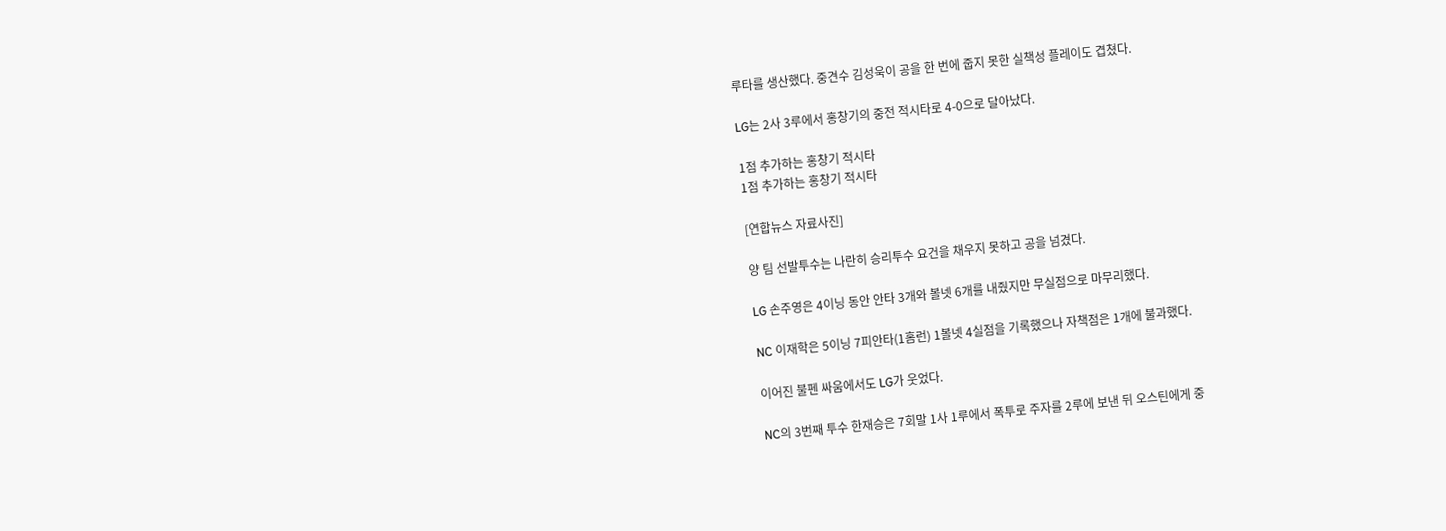루타를 생산했다. 중견수 김성욱이 공을 한 번에 줍지 못한 실책성 플레이도 겹쳤다.

LG는 2사 3루에서 홍창기의 중전 적시타로 4-0으로 달아났다.

1점 추가하는 홍창기 적시타
1점 추가하는 홍창기 적시타

[연합뉴스 자료사진]

양 팀 선발투수는 나란히 승리투수 요건을 채우지 못하고 공을 넘겼다.

LG 손주영은 4이닝 동안 안타 3개와 볼넷 6개를 내줬지만 무실점으로 마무리했다.

NC 이재학은 5이닝 7피안타(1홈런) 1볼넷 4실점을 기록했으나 자책점은 1개에 불과했다.

이어진 불펜 싸움에서도 LG가 웃었다.

NC의 3번째 투수 한재승은 7회말 1사 1루에서 폭투로 주자를 2루에 보낸 뒤 오스틴에게 중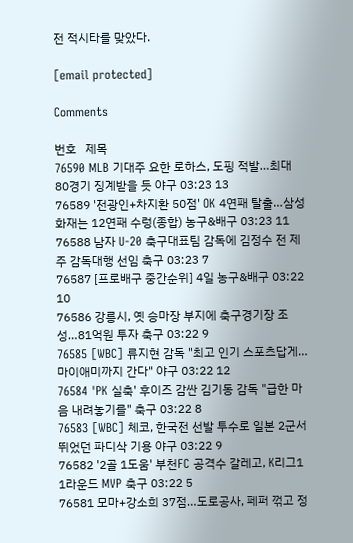전 적시타를 맞았다.

[email protected]

Comments

번호   제목
76590 MLB 기대주 요한 로하스, 도핑 적발…최대 80경기 징계받을 듯 야구 03:23 13
76589 '전광인+차지환 50점' OK 4연패 탈출…삼성화재는 12연패 수렁(종합) 농구&배구 03:23 11
76588 남자 U-20 축구대표팀 감독에 김정수 전 제주 감독대행 선임 축구 03:23 7
76587 [프로배구 중간순위] 4일 농구&배구 03:22 10
76586 강릉시, 옛 승마장 부지에 축구경기장 조성…81억원 투자 축구 03:22 9
76585 [WBC] 류지현 감독 "최고 인기 스포츠답게…마이애미까지 간다" 야구 03:22 12
76584 'PK 실축' 후이즈 감싼 김기동 감독 "급한 마음 내려놓기를" 축구 03:22 8
76583 [WBC] 체코, 한국전 선발 투수로 일본 2군서 뛰었던 파디삭 기용 야구 03:22 9
76582 '2골 1도움' 부천FC 공격수 갈레고, K리그1 1라운드 MVP 축구 03:22 5
76581 모마+강소희 37점…도로공사, 페퍼 꺾고 정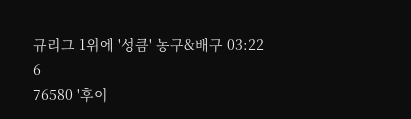규리그 1위에 '성큼' 농구&배구 03:22 6
76580 '후이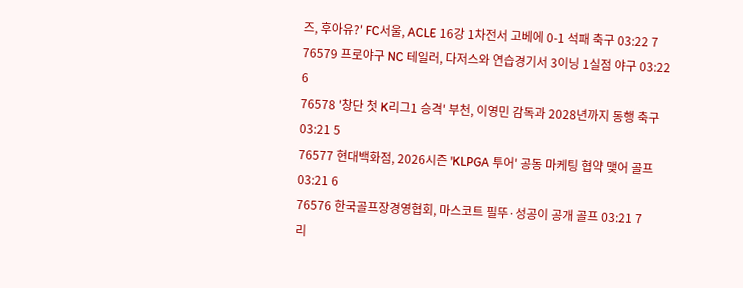즈, 후아유?' FC서울, ACLE 16강 1차전서 고베에 0-1 석패 축구 03:22 7
76579 프로야구 NC 테일러, 다저스와 연습경기서 3이닝 1실점 야구 03:22 6
76578 '창단 첫 K리그1 승격' 부천, 이영민 감독과 2028년까지 동행 축구 03:21 5
76577 현대백화점, 2026시즌 'KLPGA 투어' 공동 마케팅 협약 맺어 골프 03:21 6
76576 한국골프장경영협회, 마스코트 필뚜·성공이 공개 골프 03:21 7
리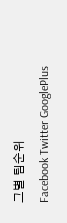그별 팀순위
Facebook Twitter GooglePlus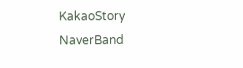KakaoStory NaverBand